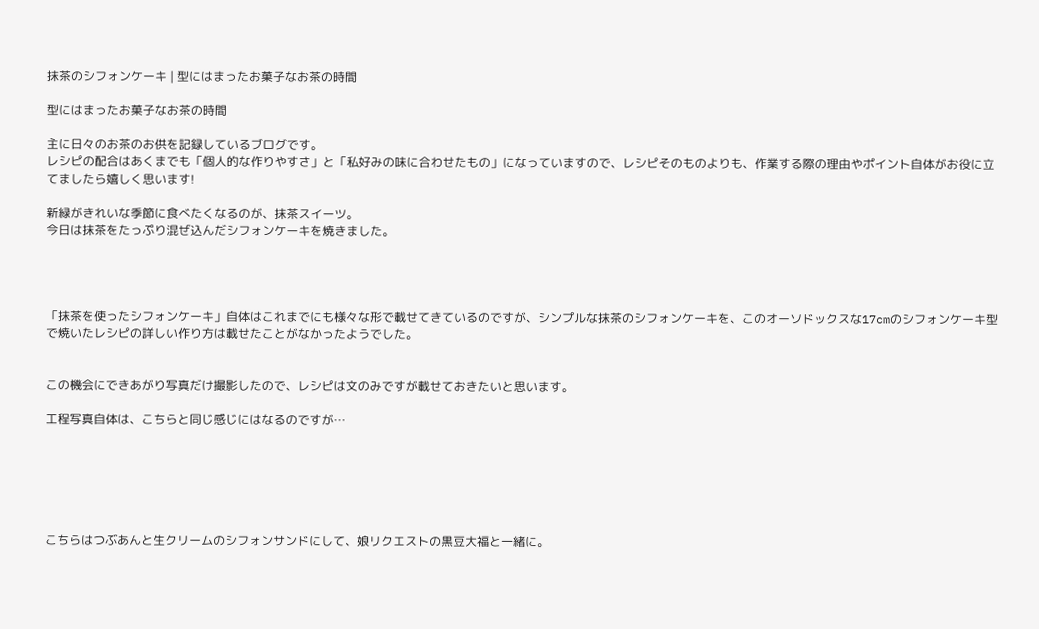抹茶のシフォンケーキ | 型にはまったお菓子なお茶の時間

型にはまったお菓子なお茶の時間

主に日々のお茶のお供を記録しているブログです。
レシピの配合はあくまでも「個人的な作りやすさ」と「私好みの味に合わせたもの」になっていますので、レシピそのものよりも、作業する際の理由やポイント自体がお役に立てましたら嬉しく思います!

新緑がきれいな季節に食べたくなるのが、抹茶スイーツ。
今日は抹茶をたっぷり混ぜ込んだシフォンケーキを焼きました。




「抹茶を使ったシフォンケーキ」自体はこれまでにも様々な形で載せてきているのですが、シンプルな抹茶のシフォンケーキを、このオーソドックスな17cmのシフォンケーキ型で焼いたレシピの詳しい作り方は載せたことがなかったようでした。


この機会にできあがり写真だけ撮影したので、レシピは文のみですが載せておきたいと思います。

工程写真自体は、こちらと同じ感じにはなるのですが…






こちらはつぶあんと生クリームのシフォンサンドにして、娘リクエストの黒豆大福と一緒に。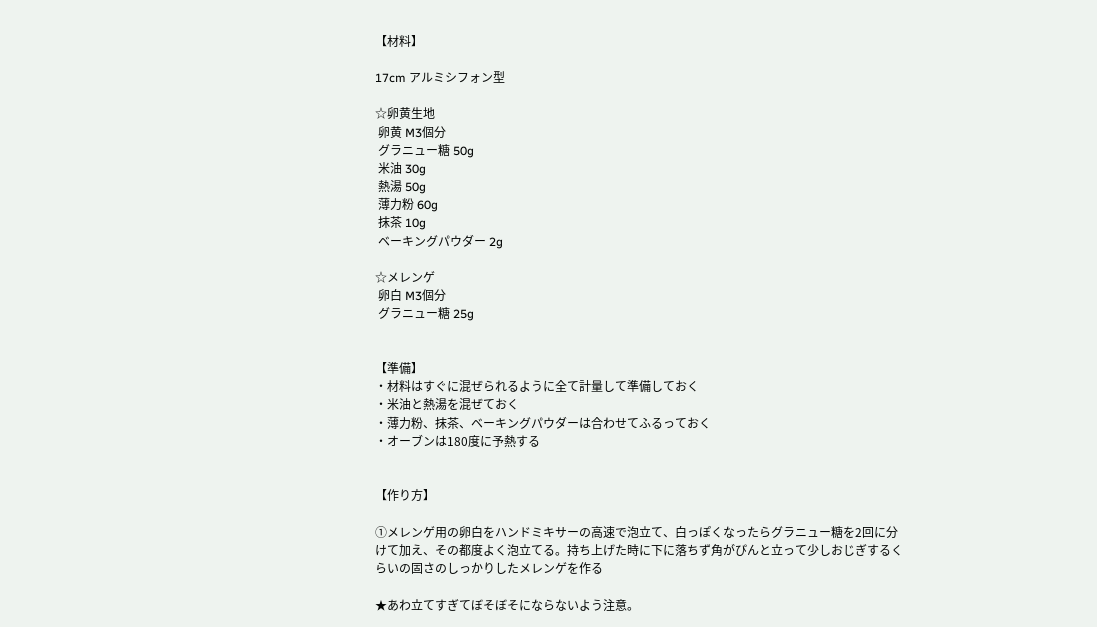【材料】

17cm アルミシフォン型

☆卵黄生地
 卵黄 M3個分
 グラニュー糖 50g
 米油 30g
 熱湯 50g
 薄力粉 60g
 抹茶 10g
 ベーキングパウダー 2g

☆メレンゲ
 卵白 M3個分
 グラニュー糖 25g


【準備】
・材料はすぐに混ぜられるように全て計量して準備しておく
・米油と熱湯を混ぜておく
・薄力粉、抹茶、ベーキングパウダーは合わせてふるっておく
・オーブンは180度に予熱する


【作り方】

①メレンゲ用の卵白をハンドミキサーの高速で泡立て、白っぽくなったらグラニュー糖を2回に分けて加え、その都度よく泡立てる。持ち上げた時に下に落ちず角がぴんと立って少しおじぎするくらいの固さのしっかりしたメレンゲを作る

★あわ立てすぎてぼそぼそにならないよう注意。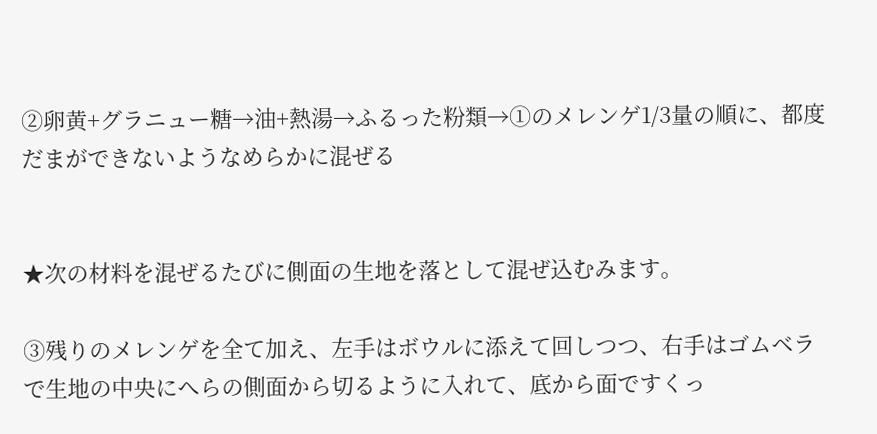②卵黄+グラニュー糖→油+熱湯→ふるった粉類→①のメレンゲ1/3量の順に、都度だまができないようなめらかに混ぜる


★次の材料を混ぜるたびに側面の生地を落として混ぜ込むみます。

③残りのメレンゲを全て加え、左手はボウルに添えて回しつつ、右手はゴムベラで生地の中央にへらの側面から切るように入れて、底から面ですくっ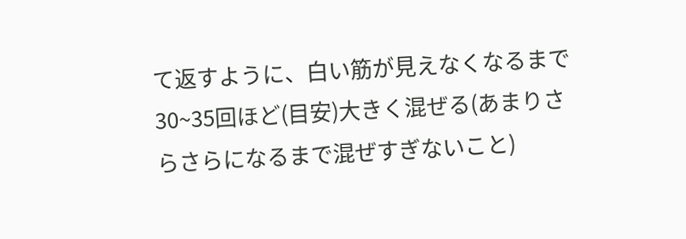て返すように、白い筋が見えなくなるまで30~35回ほど(目安)大きく混ぜる(あまりさらさらになるまで混ぜすぎないこと)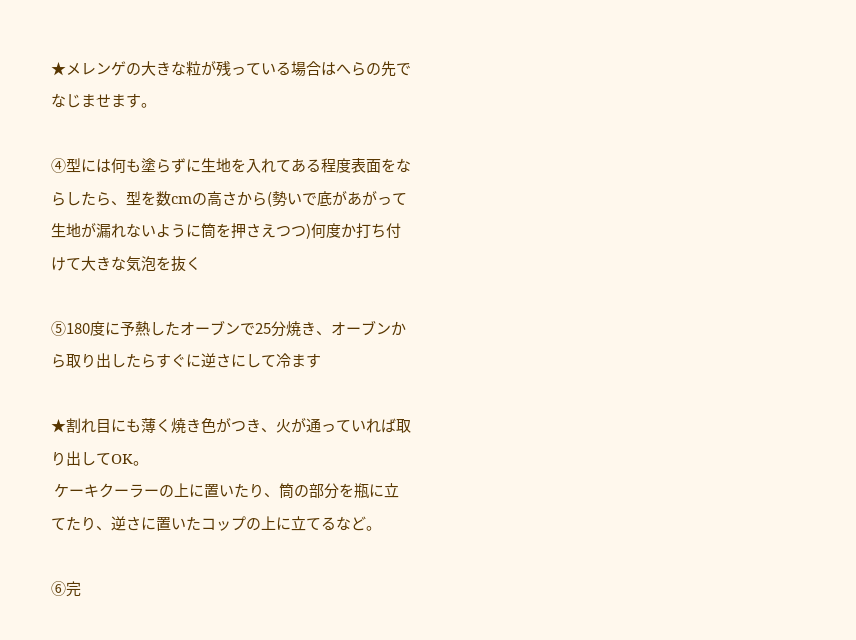★メレンゲの大きな粒が残っている場合はへらの先でなじませます。

④型には何も塗らずに生地を入れてある程度表面をならしたら、型を数cmの高さから(勢いで底があがって生地が漏れないように筒を押さえつつ)何度か打ち付けて大きな気泡を抜く

⑤180度に予熱したオーブンで25分焼き、オーブンから取り出したらすぐに逆さにして冷ます

★割れ目にも薄く焼き色がつき、火が通っていれば取り出してOK。
 ケーキクーラーの上に置いたり、筒の部分を瓶に立てたり、逆さに置いたコップの上に立てるなど。

⑥完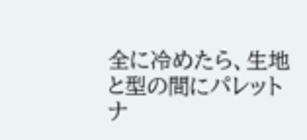全に冷めたら、生地と型の間にパレットナ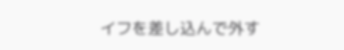イフを差し込んで外す